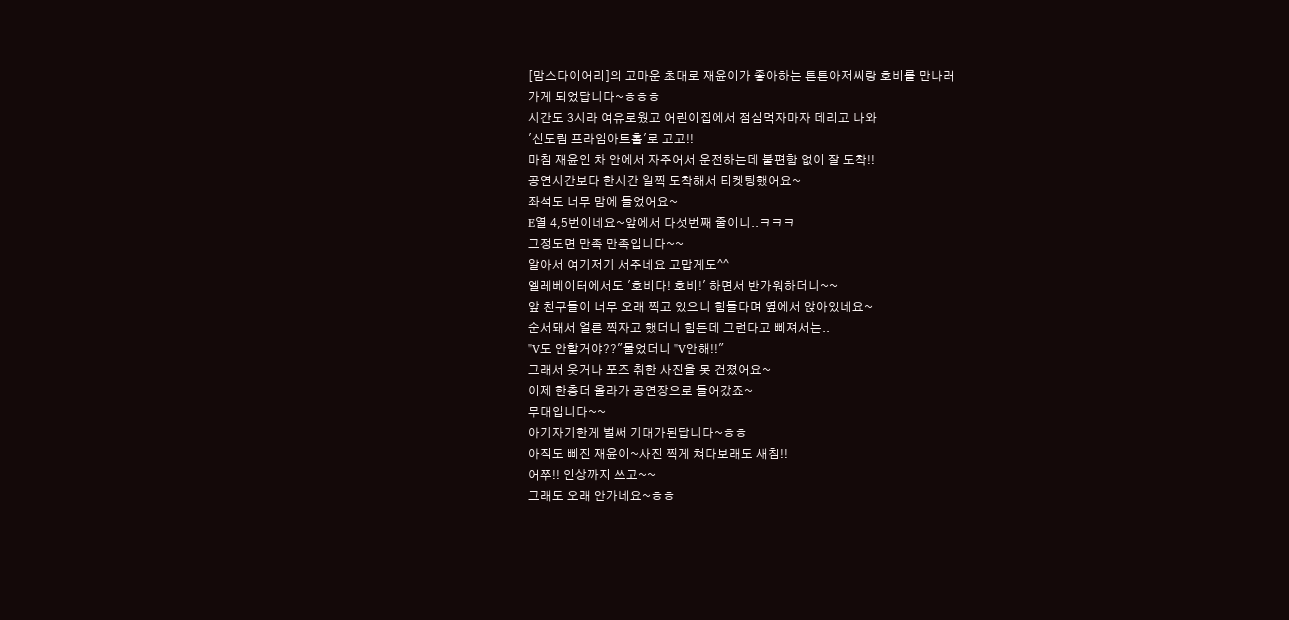[맘스다이어리]의 고마운 초대로 재윤이가 좋아하는 튼튼아저씨랑 호비를 만나러
가게 되었답니다~ㅎㅎㅎ
시간도 3시라 여유로웠고 어린이집에서 점심먹자마자 데리고 나와
'신도림 프라임아트홀'로 고고!!
마침 재윤인 차 안에서 자주어서 운전하는데 불편함 없이 잘 도착!!
공연시간보다 한시간 일찍 도착해서 티켓팅했어요~
좌석도 너무 맘에 들었어요~
E열 4,5번이네요~앞에서 다섯번째 줄이니..ㅋㅋㅋ
그정도면 만족 만족입니다~~
알아서 여기저기 서주네요 고맙게도^^
엘레베이터에서도 '호비다! 호비!' 하면서 반가워하더니~~
앞 친구들이 너무 오래 찍고 있으니 힘들다며 옆에서 앉아있네요~
순서돼서 얼른 찍자고 했더니 힘든데 그런다고 삐져서는..
"V도 안할거야??"물었더니 "V안해!!"
그래서 웃거나 포즈 취한 사진을 못 건졌어요~
이제 한층더 올라가 공연장으로 들어갔죠~
무대입니다~~
아기자기한게 벌써 기대가된답니다~ㅎㅎ
아직도 삐진 재윤이~사진 찍게 쳐다보래도 새침!!
어쭈!! 인상까지 쓰고~~
그래도 오래 안가네요~ㅎㅎ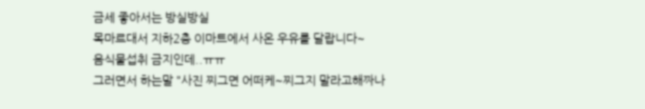금세 좋아서는 방실방실
목마르대서 지하2층 이마트에서 사온 우유를 달랍니다~
음식물섭취 금지인데..ㅠㅠ
그러면서 하는말 "사진 찌그면 어떠케~찌그지 말라고해짜나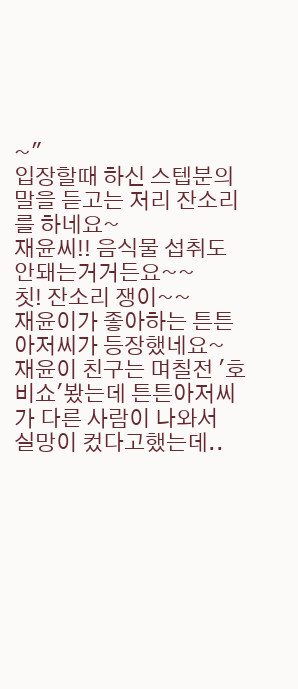~"
입장할때 하신 스텝분의 말을 듣고는 저리 잔소리를 하네요~
재윤씨!! 음식물 섭취도 안돼는거거든요~~
칫! 잔소리 쟁이~~
재윤이가 좋아하는 튼튼아저씨가 등장했네요~
재윤이 친구는 며칠전 '호비쇼'봤는데 튼튼아저씨가 다른 사람이 나와서
실망이 컸다고했는데..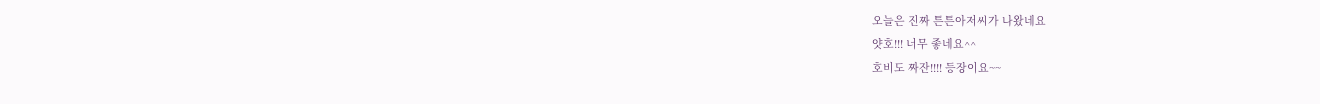오늘은 진짜 튼튼아저씨가 나왔네요
얏호!!! 너무 좋네요^^
호비도 짜잔!!!! 등장이요~~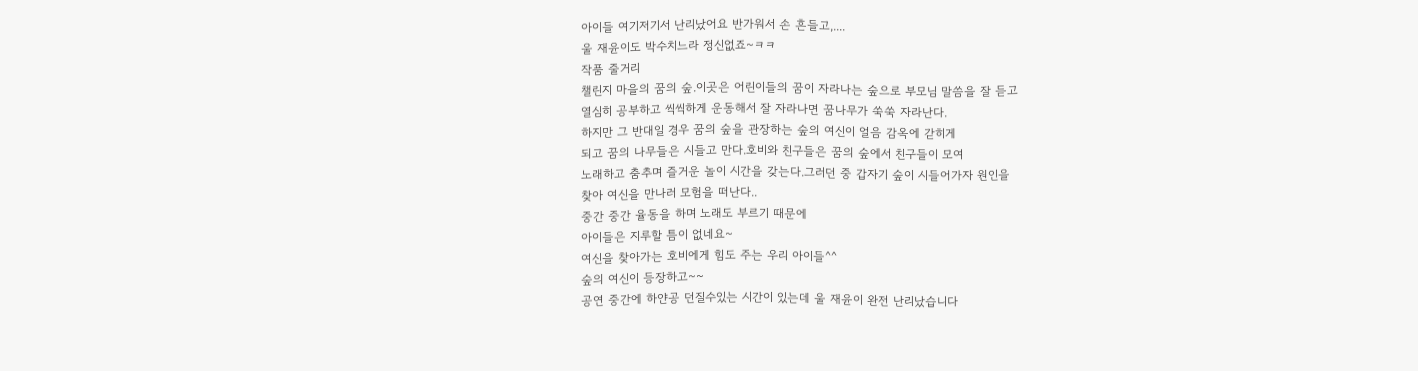아이들 여기저기서 난리났어요 반가워서 손 흔들고,....
울 재윤이도 박수치느라 정신없죠~ㅋㅋ
작품 줄거리
챌린지 마을의 꿈의 숲.이곳은 어린이들의 꿈이 자라나는 숲으로 부모님 말씀을 잘 듣고
열심히 공부하고 씩씩하게 운동해서 잘 자라나면 꿈나무가 쑥쑥 자라난다.
하지만 그 반대일 경우 꿈의 숲을 관장하는 숲의 여신이 얼음 감옥에 갇히게
되고 꿈의 나무들은 시들고 만다.호비와 친구들은 꿈의 숲에서 친구들이 모여
노래하고 춤추며 즐거운 놀이 시간을 갖는다.그러던 중 갑자기 숲이 시들어가자 원인을
찾아 여신을 만나러 모험을 떠난다..
중간 중간 율동을 하며 노래도 부르기 때문에
아이들은 지루할 틈이 없네요~
여신을 찾아가는 호비에게 힘도 주는 우리 아이들^^
숲의 여신이 등장하고~~
공연 중간에 하얀공 던질수있는 시간이 있는데 울 재윤이 완전 난리났습니다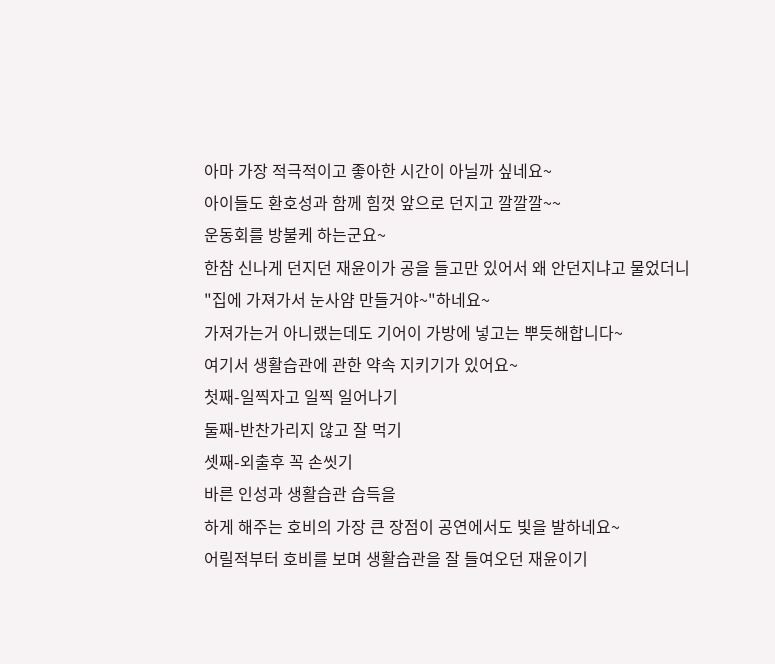아마 가장 적극적이고 좋아한 시간이 아닐까 싶네요~
아이들도 환호성과 함께 힘껏 앞으로 던지고 깔깔깔~~
운동회를 방불케 하는군요~
한참 신나게 던지던 재윤이가 공을 들고만 있어서 왜 안던지냐고 물었더니
"집에 가져가서 눈사얌 만들거야~"하네요~
가져가는거 아니랬는데도 기어이 가방에 넣고는 뿌듯해합니다~
여기서 생활습관에 관한 약속 지키기가 있어요~
첫째-일찍자고 일찍 일어나기
둘째-반찬가리지 않고 잘 먹기
셋째-외출후 꼭 손씻기
바른 인성과 생활습관 습득을
하게 해주는 호비의 가장 큰 장점이 공연에서도 빛을 발하네요~
어릴적부터 호비를 보며 생활습관을 잘 들여오던 재윤이기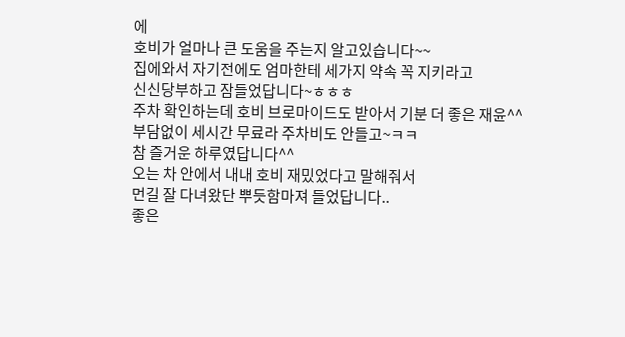에
호비가 얼마나 큰 도움을 주는지 알고있습니다~~
집에와서 자기전에도 엄마한테 세가지 약속 꼭 지키라고
신신당부하고 잠들었답니다~ㅎㅎㅎ
주차 확인하는데 호비 브로마이드도 받아서 기분 더 좋은 재윤^^
부담없이 세시간 무료라 주차비도 안들고~ㅋㅋ
참 즐거운 하루였답니다^^
오는 차 안에서 내내 호비 재밌었다고 말해줘서
먼길 잘 다녀왔단 뿌듯함마져 들었답니다..
좋은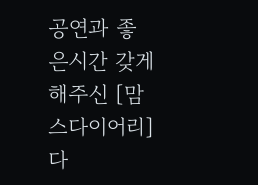공연과 좋은시간 갖게 해주신 [맘스다이어리] 다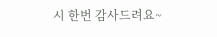시 한번 감사드려요~